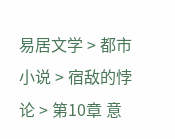易居文学 > 都市小说 > 宿敌的悖论 > 第10章 意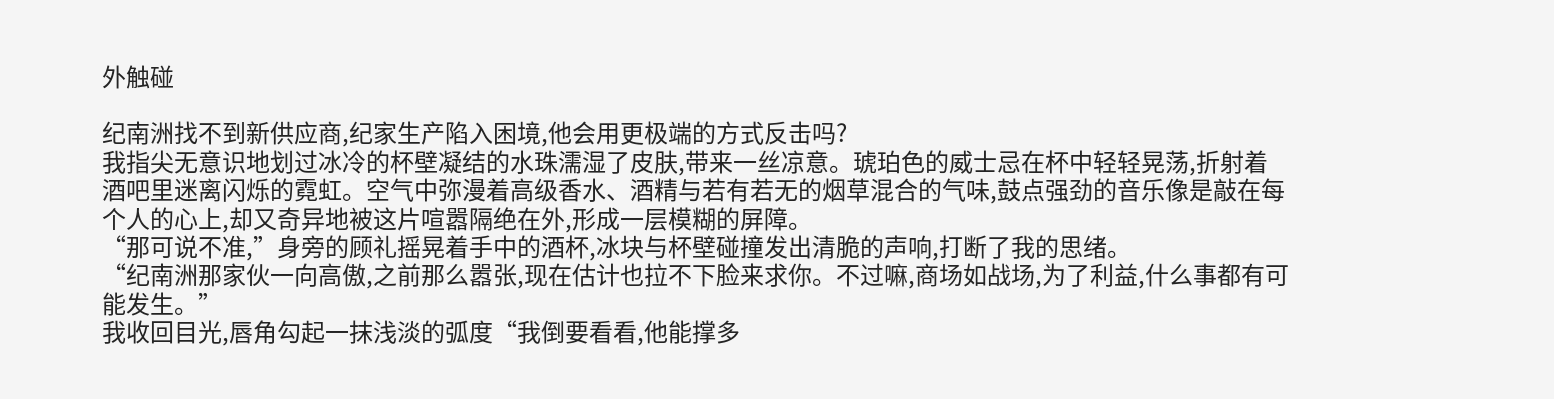外触碰

纪南洲找不到新供应商,纪家生产陷入困境,他会用更极端的方式反击吗?
我指尖无意识地划过冰冷的杯壁凝结的水珠濡湿了皮肤,带来一丝凉意。琥珀色的威士忌在杯中轻轻晃荡,折射着酒吧里迷离闪烁的霓虹。空气中弥漫着高级香水、酒精与若有若无的烟草混合的气味,鼓点强劲的音乐像是敲在每个人的心上,却又奇异地被这片喧嚣隔绝在外,形成一层模糊的屏障。
“那可说不准,”身旁的顾礼摇晃着手中的酒杯,冰块与杯壁碰撞发出清脆的声响,打断了我的思绪。
“纪南洲那家伙一向高傲,之前那么嚣张,现在估计也拉不下脸来求你。不过嘛,商场如战场,为了利益,什么事都有可能发生。”
我收回目光,唇角勾起一抹浅淡的弧度“我倒要看看,他能撑多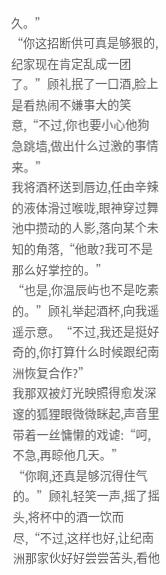久。”
“你这招断供可真是够狠的,纪家现在肯定乱成一团了。”顾礼抿了一口酒,脸上是看热闹不嫌事大的笑意,“不过,你也要小心他狗急跳墙,做出什么过激的事情来。”
我将酒杯送到唇边,任由辛辣的液体滑过喉咙,眼神穿过舞池中攒动的人影,落向某个未知的角落,“他敢?我可不是那么好掌控的。”
“也是,你温辰屿也不是吃素的。”顾礼举起酒杯,向我遥遥示意。“不过,我还是挺好奇的,你打算什么时候跟纪南洲恢复合作?”
我那双被灯光映照得愈发深邃的狐狸眼微微眯起,声音里带着一丝慵懒的戏谑:“呵,不急,再晾他几天。”
“你啊,还真是够沉得住气的。”顾礼轻笑一声,摇了摇头,将杯中的酒一饮而尽,“不过,这样也好,让纪南洲那家伙好好尝尝苦头,看他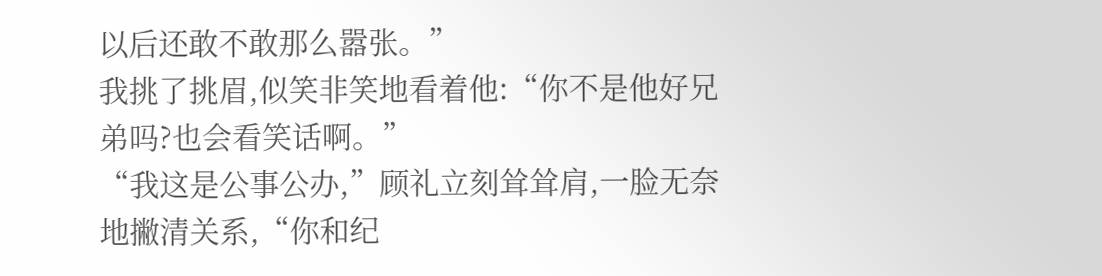以后还敢不敢那么嚣张。”
我挑了挑眉,似笑非笑地看着他:“你不是他好兄弟吗?也会看笑话啊。”
“我这是公事公办,”顾礼立刻耸耸肩,一脸无奈地撇清关系,“你和纪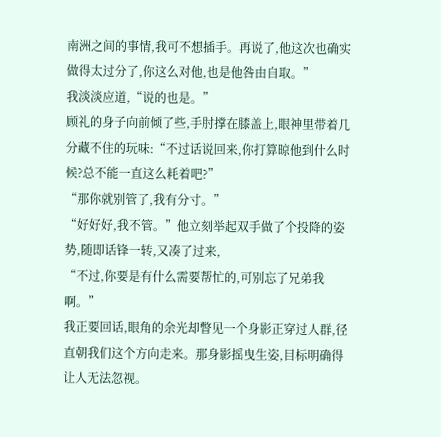南洲之间的事情,我可不想插手。再说了,他这次也确实做得太过分了,你这么对他,也是他咎由自取。”
我淡淡应道,“说的也是。”
顾礼的身子向前倾了些,手肘撑在膝盖上,眼神里带着几分藏不住的玩味:“不过话说回来,你打算晾他到什么时候?总不能一直这么耗着吧?”
“那你就别管了,我有分寸。”
“好好好,我不管。”他立刻举起双手做了个投降的姿势,随即话锋一转,又凑了过来,
“不过,你要是有什么需要帮忙的,可别忘了兄弟我啊。”
我正要回话,眼角的余光却瞥见一个身影正穿过人群,径直朝我们这个方向走来。那身影摇曳生姿,目标明确得让人无法忽视。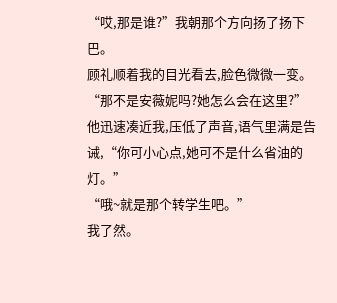“哎,那是谁?”我朝那个方向扬了扬下巴。
顾礼顺着我的目光看去,脸色微微一变。
“那不是安薇妮吗?她怎么会在这里?”他迅速凑近我,压低了声音,语气里满是告诫,“你可小心点,她可不是什么省油的灯。”
“哦~就是那个转学生吧。”
我了然。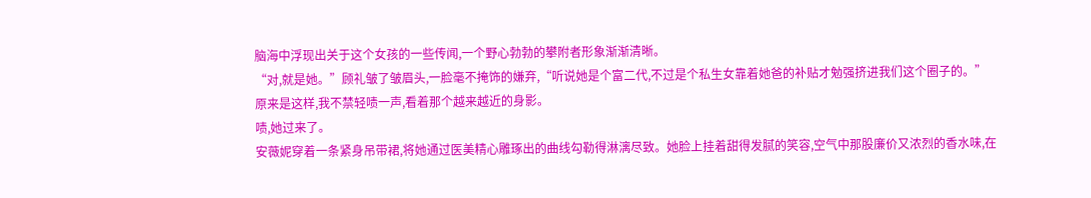脑海中浮现出关于这个女孩的一些传闻,一个野心勃勃的攀附者形象渐渐清晰。
“对,就是她。”顾礼皱了皱眉头,一脸毫不掩饰的嫌弃,“听说她是个富二代,不过是个私生女靠着她爸的补贴才勉强挤进我们这个圈子的。”
原来是这样,我不禁轻啧一声,看着那个越来越近的身影。
啧,她过来了。
安薇妮穿着一条紧身吊带裙,将她通过医美精心雕琢出的曲线勾勒得淋漓尽致。她脸上挂着甜得发腻的笑容,空气中那股廉价又浓烈的香水味,在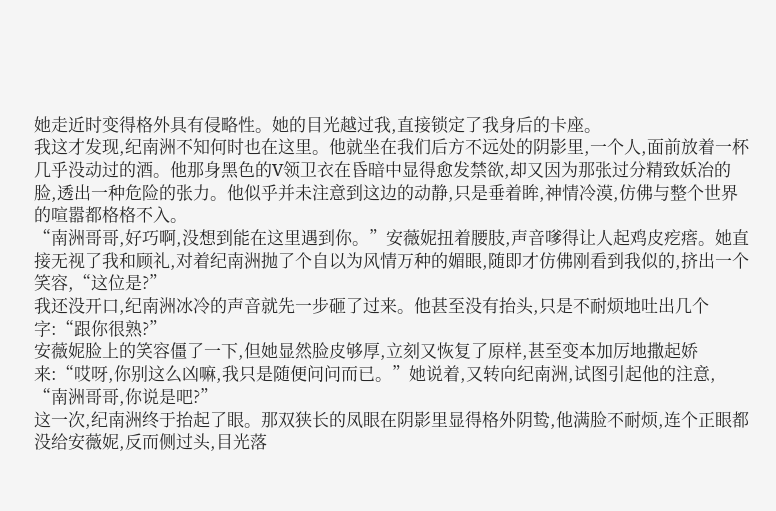她走近时变得格外具有侵略性。她的目光越过我,直接锁定了我身后的卡座。
我这才发现,纪南洲不知何时也在这里。他就坐在我们后方不远处的阴影里,一个人,面前放着一杯几乎没动过的酒。他那身黑色的V领卫衣在昏暗中显得愈发禁欲,却又因为那张过分精致妖冶的脸,透出一种危险的张力。他似乎并未注意到这边的动静,只是垂着眸,神情冷漠,仿佛与整个世界的喧嚣都格格不入。
“南洲哥哥,好巧啊,没想到能在这里遇到你。”安薇妮扭着腰肢,声音嗲得让人起鸡皮疙瘩。她直接无视了我和顾礼,对着纪南洲抛了个自以为风情万种的媚眼,随即才仿佛刚看到我似的,挤出一个笑容,“这位是?”
我还没开口,纪南洲冰冷的声音就先一步砸了过来。他甚至没有抬头,只是不耐烦地吐出几个字:“跟你很熟?”
安薇妮脸上的笑容僵了一下,但她显然脸皮够厚,立刻又恢复了原样,甚至变本加厉地撒起娇来:“哎呀,你别这么凶嘛,我只是随便问问而已。”她说着,又转向纪南洲,试图引起他的注意,
“南洲哥哥,你说是吧?”
这一次,纪南洲终于抬起了眼。那双狭长的凤眼在阴影里显得格外阴鸷,他满脸不耐烦,连个正眼都没给安薇妮,反而侧过头,目光落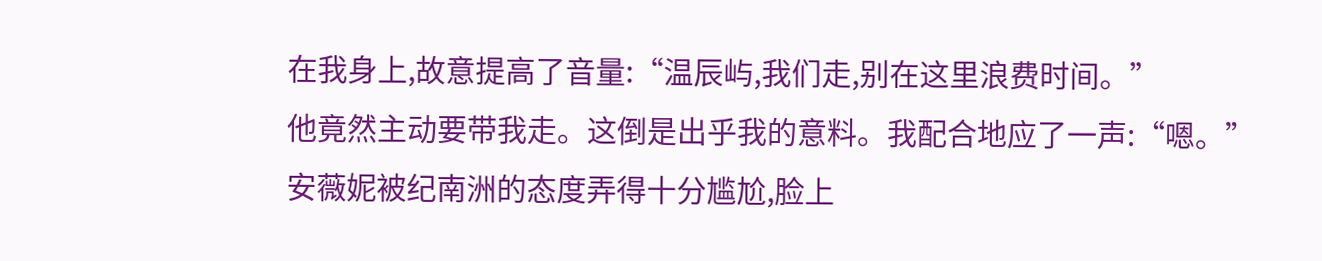在我身上,故意提高了音量:“温辰屿,我们走,别在这里浪费时间。”
他竟然主动要带我走。这倒是出乎我的意料。我配合地应了一声:“嗯。”
安薇妮被纪南洲的态度弄得十分尴尬,脸上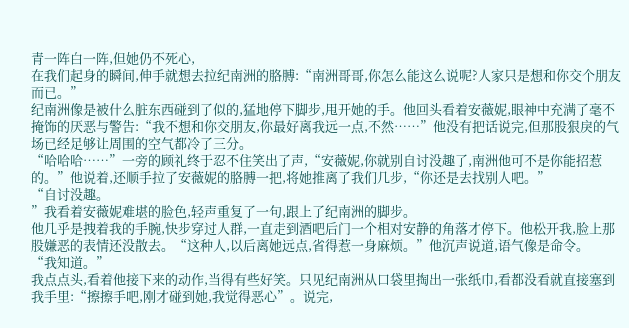青一阵白一阵,但她仍不死心,
在我们起身的瞬间,伸手就想去拉纪南洲的胳膊:“南洲哥哥,你怎么能这么说呢?人家只是想和你交个朋友而已。”
纪南洲像是被什么脏东西碰到了似的,猛地停下脚步,甩开她的手。他回头看着安薇妮,眼神中充满了毫不掩饰的厌恶与警告:“我不想和你交朋友,你最好离我远一点,不然……”他没有把话说完,但那股狠戾的气场已经足够让周围的空气都冷了三分。
“哈哈哈……”一旁的顾礼终于忍不住笑出了声,“安薇妮,你就别自讨没趣了,南洲他可不是你能招惹的。”他说着,还顺手拉了安薇妮的胳膊一把,将她推离了我们几步,“你还是去找别人吧。”
“自讨没趣。
”我看着安薇妮难堪的脸色,轻声重复了一句,跟上了纪南洲的脚步。
他几乎是拽着我的手腕,快步穿过人群,一直走到酒吧后门一个相对安静的角落才停下。他松开我,脸上那股嫌恶的表情还没散去。“这种人,以后离她远点,省得惹一身麻烦。”他沉声说道,语气像是命令。
“我知道。”
我点点头,看着他接下来的动作,当得有些好笑。只见纪南洲从口袋里掏出一张纸巾,看都没看就直接塞到我手里:“擦擦手吧,刚才碰到她,我觉得恶心”。说完,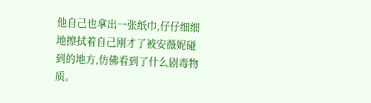他自己也拿出一张纸巾,仔仔细细地擦拭着自己刚才了被安薇妮碰到的地方,仿佛看到了什么剧毒物质。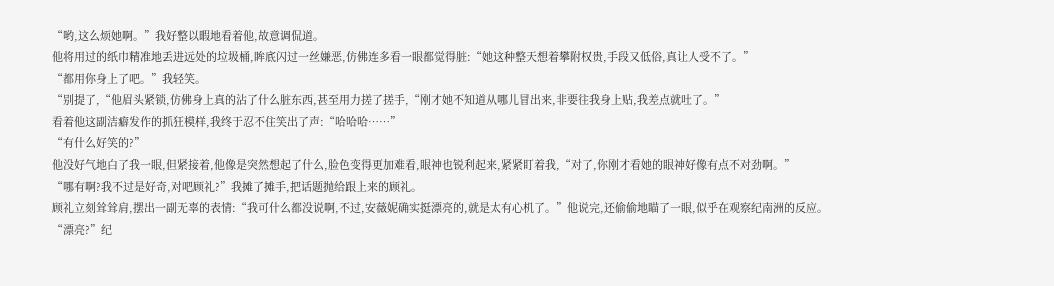“哟,这么烦她啊。”我好整以暇地看着他,故意调侃道。
他将用过的纸巾精准地丢进远处的垃圾桶,眸底闪过一丝嫌恶,仿佛连多看一眼都觉得脏:“她这种整天想着攀附权贵,手段又低俗,真让人受不了。”
“都用你身上了吧。”我轻笑。
“别提了,“他眉头紧锁,仿佛身上真的沾了什么脏东西,甚至用力搓了搓手,“刚才她不知道从哪儿冒出来,非要往我身上贴,我差点就吐了。”
看着他这副洁癖发作的抓狂模样,我终于忍不住笑出了声:“哈哈哈……”
“有什么好笑的?”
他没好气地白了我一眼,但紧接着,他像是突然想起了什么,脸色变得更加难看,眼神也锐利起来,紧紧盯着我,“对了,你刚才看她的眼神好像有点不对劲啊。”
“哪有啊?我不过是好奇,对吧顾礼?”我摊了摊手,把话题抛给跟上来的顾礼。
顾礼立刻耸耸肩,摆出一副无辜的表情:“我可什么都没说啊,不过,安薇妮确实挺漂亮的,就是太有心机了。”他说完,还偷偷地瞄了一眼,似乎在观察纪南洲的反应。
“漂亮?”纪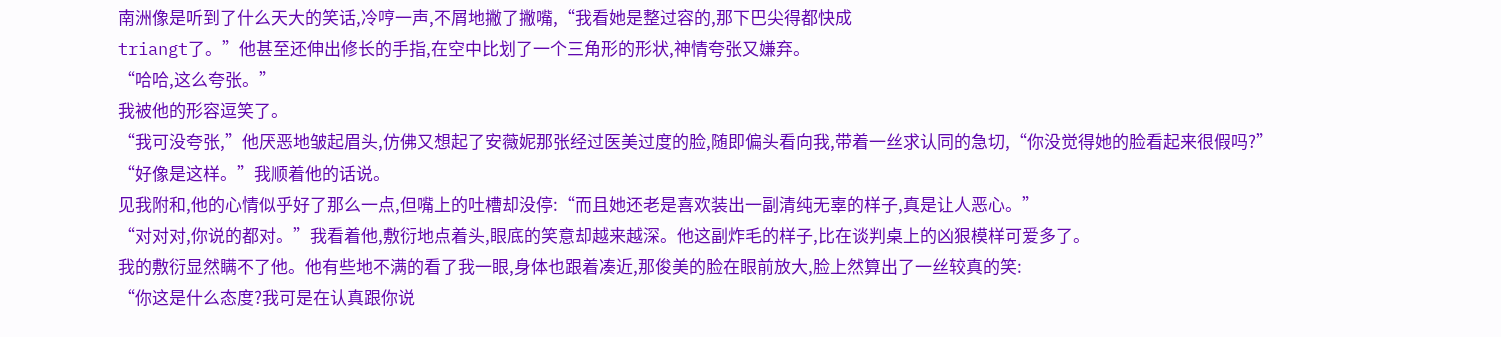南洲像是听到了什么天大的笑话,冷哼一声,不屑地撇了撇嘴,“我看她是整过容的,那下巴尖得都快成
triangt了。”他甚至还伸出修长的手指,在空中比划了一个三角形的形状,神情夸张又嫌弃。
“哈哈,这么夸张。”
我被他的形容逗笑了。
“我可没夸张,”他厌恶地皱起眉头,仿佛又想起了安薇妮那张经过医美过度的脸,随即偏头看向我,带着一丝求认同的急切,“你没觉得她的脸看起来很假吗?”
“好像是这样。”我顺着他的话说。
见我附和,他的心情似乎好了那么一点,但嘴上的吐槽却没停:“而且她还老是喜欢装出一副清纯无辜的样子,真是让人恶心。”
“对对对,你说的都对。”我看着他,敷衍地点着头,眼底的笑意却越来越深。他这副炸毛的样子,比在谈判桌上的凶狠模样可爱多了。
我的敷衍显然瞒不了他。他有些地不满的看了我一眼,身体也跟着凑近,那俊美的脸在眼前放大,脸上然算出了一丝较真的笑:
“你这是什么态度?我可是在认真跟你说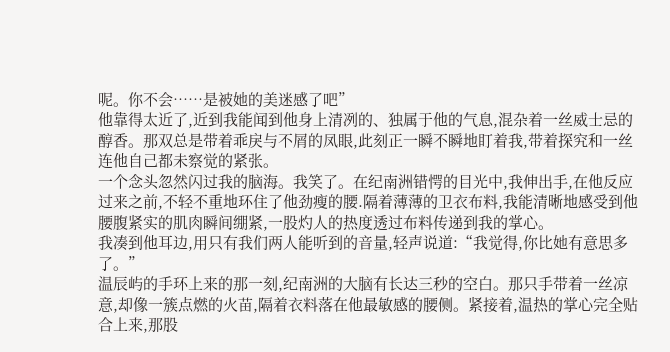呢。你不会……是被她的美迷感了吧”
他靠得太近了,近到我能闻到他身上清冽的、独属于他的气息,混杂着一丝威士忌的醇香。那双总是带着乖戾与不屑的凤眼,此刻正一瞬不瞬地盯着我,带着探究和一丝连他自己都未察觉的紧张。
一个念头忽然闪过我的脑海。我笑了。在纪南洲错愕的目光中,我伸出手,在他反应过来之前,不轻不重地环住了他劲瘦的腰.隔着薄薄的卫衣布料,我能清晰地感受到他腰腹紧实的肌肉瞬间绷紧,一股灼人的热度透过布料传递到我的掌心。
我凑到他耳边,用只有我们两人能听到的音量,轻声说道:“我觉得,你比她有意思多了。”
温辰屿的手环上来的那一刻,纪南洲的大脑有长达三秒的空白。那只手带着一丝凉意,却像一簇点燃的火苗,隔着衣料落在他最敏感的腰侧。紧接着,温热的掌心完全贴合上来,那股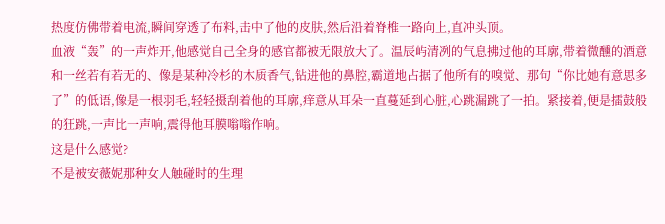热度仿佛带着电流,瞬间穿透了布料,击中了他的皮肤,然后沿着脊椎一路向上,直冲头顶。
血液“轰”的一声炸开,他感觉自己全身的感官都被无限放大了。温辰屿清冽的气息拂过他的耳廓,带着微醺的酒意和一丝若有若无的、像是某种冷杉的木质香气,钻进他的鼻腔,霸道地占据了他所有的嗅觉、那句“你比她有意思多了”的低语,像是一根羽毛,轻轻摄刮着他的耳廓,痒意从耳朵一直蔓延到心脏,心跳漏跳了一拍。紧接着,便是擂鼓般的狂跳,一声比一声响,震得他耳膜嗡嗡作响。
这是什么感觉?
不是被安薇妮那种女人触碰时的生理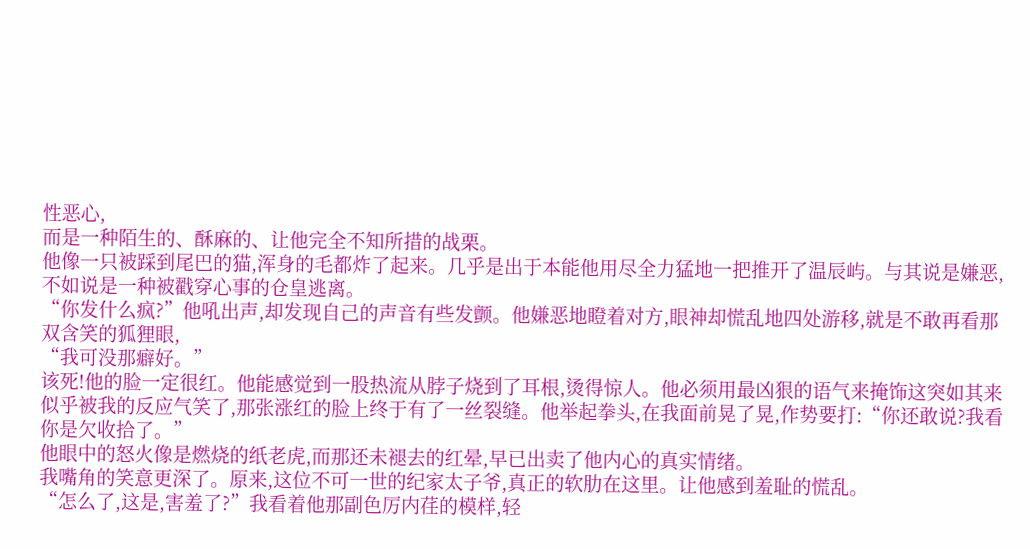性恶心,
而是一种陌生的、酥麻的、让他完全不知所措的战栗。
他像一只被踩到尾巴的猫,浑身的毛都炸了起来。几乎是出于本能他用尽全力猛地一把推开了温辰屿。与其说是嫌恶,不如说是一种被戳穿心事的仓皇逃离。
“你发什么疯?”他吼出声,却发现自己的声音有些发颤。他嫌恶地瞪着对方,眼神却慌乱地四处游移,就是不敢再看那双含笑的狐狸眼,
“我可没那癖好。”
该死!他的脸一定很红。他能感觉到一股热流从脖子烧到了耳根,烫得惊人。他必须用最凶狠的语气来掩饰这突如其来似乎被我的反应气笑了,那张涨红的脸上终于有了一丝裂缝。他举起拳头,在我面前晃了晃,作势要打:“你还敢说?我看你是欠收拾了。”
他眼中的怒火像是燃烧的纸老虎,而那还未褪去的红晕,早已出卖了他内心的真实情绪。
我嘴角的笑意更深了。原来,这位不可一世的纪家太子爷,真正的软肋在这里。让他感到羞耻的慌乱。
“怎么了,这是,害羞了?”我看着他那副色厉内荏的模样,轻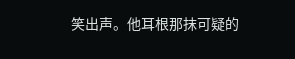笑出声。他耳根那抹可疑的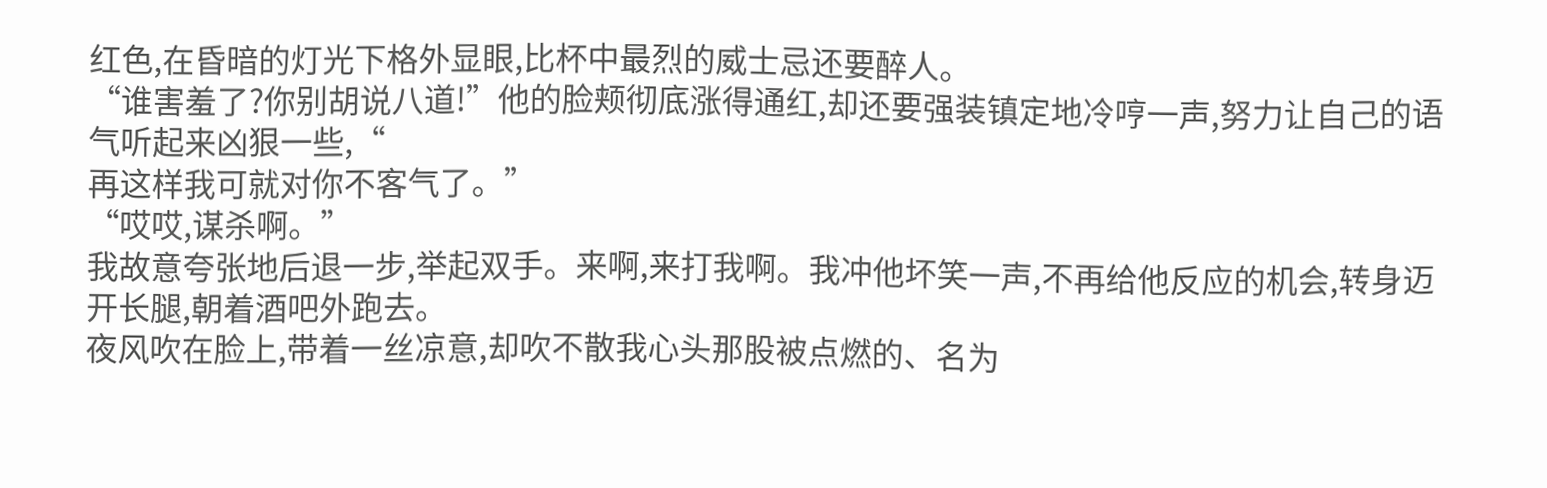红色,在昏暗的灯光下格外显眼,比杯中最烈的威士忌还要醉人。
“谁害羞了?你别胡说八道!”他的脸颊彻底涨得通红,却还要强装镇定地冷哼一声,努力让自己的语气听起来凶狠一些,“
再这样我可就对你不客气了。”
“哎哎,谋杀啊。”
我故意夸张地后退一步,举起双手。来啊,来打我啊。我冲他坏笑一声,不再给他反应的机会,转身迈开长腿,朝着酒吧外跑去。
夜风吹在脸上,带着一丝凉意,却吹不散我心头那股被点燃的、名为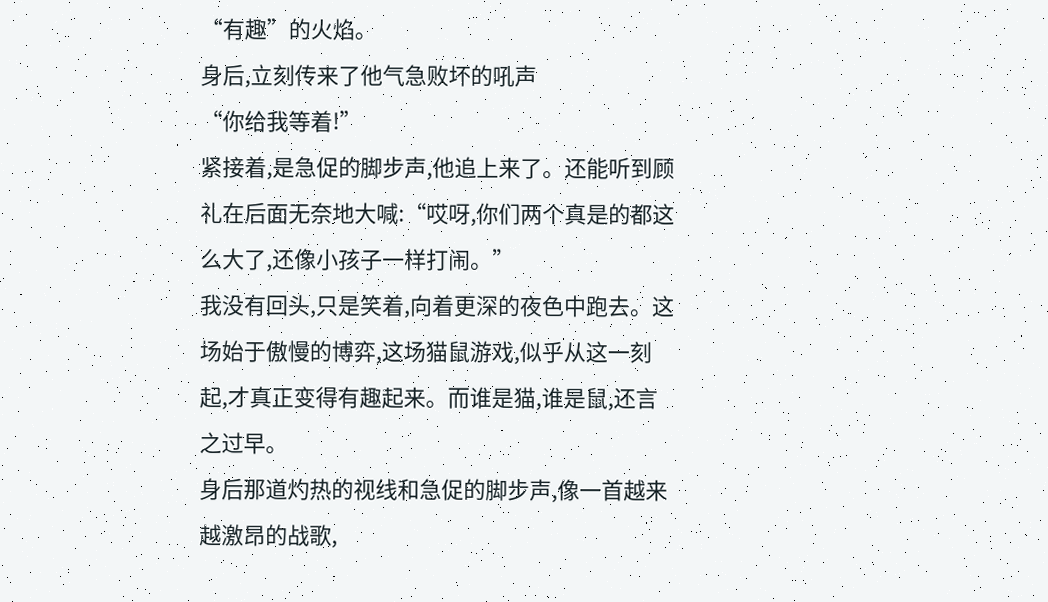“有趣”的火焰。
身后,立刻传来了他气急败坏的吼声
“你给我等着!”
紧接着,是急促的脚步声,他追上来了。还能听到顾礼在后面无奈地大喊:“哎呀,你们两个真是的都这么大了,还像小孩子一样打闹。”
我没有回头,只是笑着,向着更深的夜色中跑去。这场始于傲慢的博弈,这场猫鼠游戏,似乎从这一刻起,才真正变得有趣起来。而谁是猫,谁是鼠,还言之过早。
身后那道灼热的视线和急促的脚步声,像一首越来越激昂的战歌,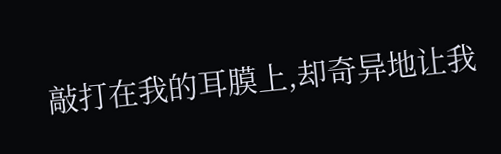敲打在我的耳膜上,却奇异地让我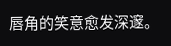唇角的笑意愈发深邃。